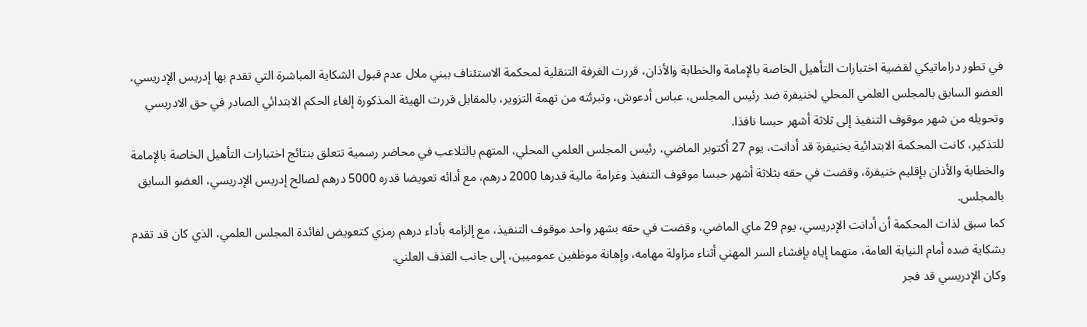في تطور دراماتيكي لقضية اختبارات التأهيل الخاصة بالإمامة والخطابة والأذان، قررت الغرفة التنقلية لمحكمة الاستئناف ببني ملال عدم قبول الشكاية المباشرة التي تقدم بها إدريس الإدريسي، العضو السابق بالمجلس العلمي المحلي لخنيفرة ضد رئيس المجلس، عباس أدعوش، وتبرئته من تهمة التزوير، بالمقابل قررت الهيئة المذكورة إلغاء الحكم الابتدائي الصادر في حق الادريسي وتحويله من شهر موقوف التنفيذ إلى ثلاثة أشهر حبسا نافذا.
للتذكير، كانت المحكمة الابتدائية بخنيفرة قد أدانت، يوم 27 أكتوبر الماضي، رئيس المجلس العلمي المحلي، المتهم بالتلاعب في محاضر رسمية تتعلق بنتائج اختبارات التأهيل الخاصة بالإمامة والخطابة والأذان بإقليم خنيفرة، وقضت في حقه بثلاثة أشهر حبسا موقوف التنفيذ وغرامة مالية قدرها 2000 درهم، مع أدائه تعويضا قدره 5000 درهم لصالح إدريس الإدريسي، العضو السابق بالمجلس.
كما سبق لذات المحكمة أن أدانت الإدريسي، يوم 29 ماي الماضي، وقضت في حقه بشهر واحد موقوف التنفيذ، مع إلزامه بأداء درهم رمزي كتعويض لفائدة المجلس العلمي، الذي كان قد تقدم بشكاية ضده أمام النيابة العامة، متهما إياه بإفشاء السر المهني أثناء مزاولة مهامه، وإهانة موظفين عموميين، إلى جانب القذف العلني.
وكان الإدريسي قد فجر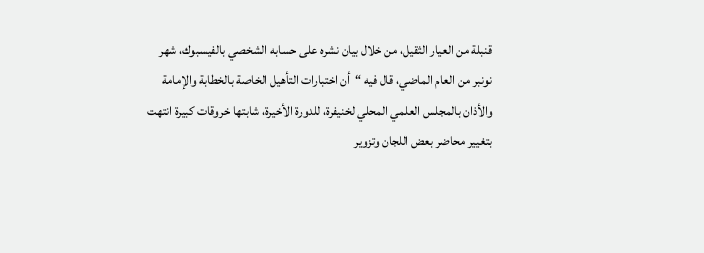قنبلة من العيار الثقيل، من خلال بيان نشره على حسابه الشخصي بالفيسبوك، شهر نونبر من العام الماضي، قال فيه “أن اختبارات التأهيل الخاصة بالخطابة والإمامة والأذان بالمجلس العلمي المحلي لخنيفرة، للدورة الأخيرة، شابتها خروقات كبيرة انتهت بتغيير محاضر بعض اللجان وتزوير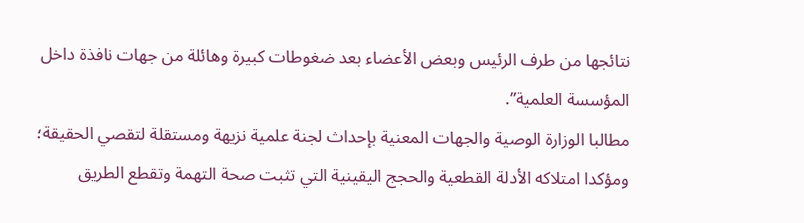نتائجها من طرف الرئيس وبعض الأعضاء بعد ضغوطات كبيرة وهائلة من جهات نافذة داخل المؤسسة العلمية”.
مطالبا الوزارة الوصية والجهات المعنية بإحداث لجنة علمية نزيهة ومستقلة لتقصي الحقيقة؛ ومؤكدا امتلاكه الأدلة القطعية والحجج اليقينية التي تثبت صحة التهمة وتقطع الطريق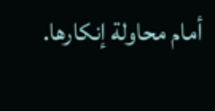أمام محاولة إنكارها.